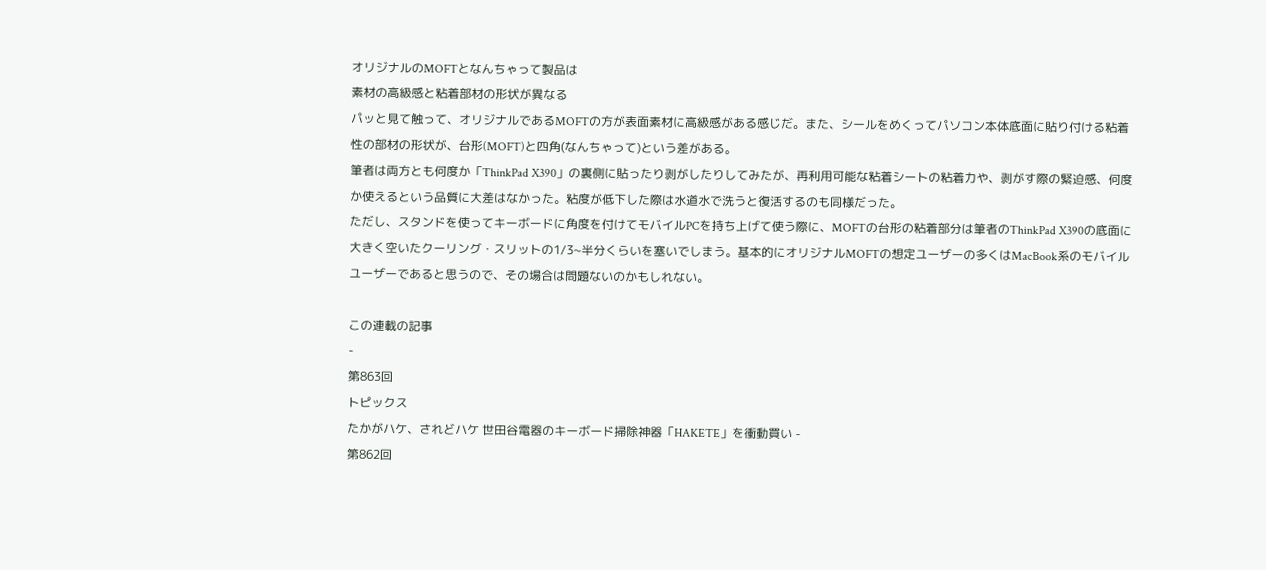オリジナルのMOFTとなんちゃって製品は
素材の高級感と粘着部材の形状が異なる
パッと見て触って、オリジナルであるMOFTの方が表面素材に高級感がある感じだ。また、シールをめくってパソコン本体底面に貼り付ける粘着性の部材の形状が、台形(MOFT)と四角(なんちゃって)という差がある。
筆者は両方とも何度か「ThinkPad X390」の裏側に貼ったり剥がしたりしてみたが、再利用可能な粘着シートの粘着力や、剥がす際の緊迫感、何度か使えるという品質に大差はなかった。粘度が低下した際は水道水で洗うと復活するのも同様だった。
ただし、スタンドを使ってキーボードに角度を付けてモバイルPCを持ち上げて使う際に、MOFTの台形の粘着部分は筆者のThinkPad X390の底面に大きく空いたクーリング・スリットの1/3~半分くらいを塞いでしまう。基本的にオリジナルMOFTの想定ユーザーの多くはMacBook系のモバイルユーザーであると思うので、その場合は問題ないのかもしれない。

この連載の記事
-
第863回
トピックス
たかがハケ、されどハケ 世田谷電器のキーボード掃除神器「HAKETE」を衝動買い -
第862回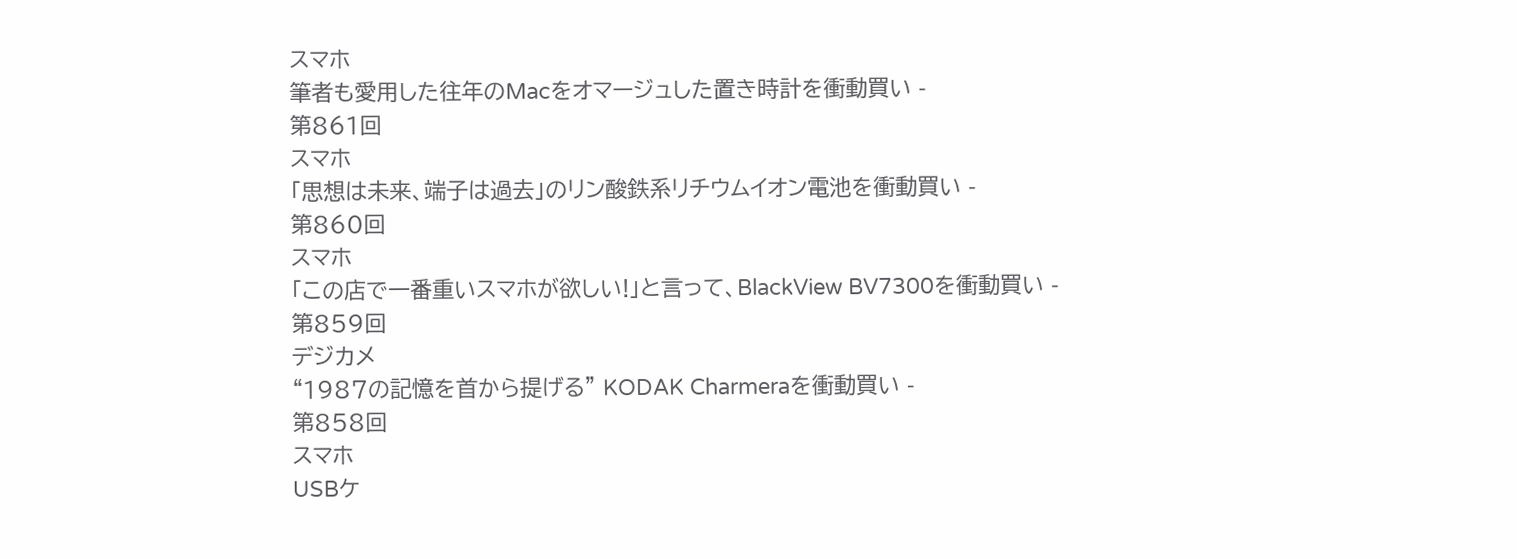スマホ
筆者も愛用した往年のMacをオマージュした置き時計を衝動買い -
第861回
スマホ
「思想は未来、端子は過去」のリン酸鉄系リチウムイオン電池を衝動買い -
第860回
スマホ
「この店で一番重いスマホが欲しい!」と言って、BlackView BV7300を衝動買い -
第859回
デジカメ
“1987の記憶を首から提げる” KODAK Charmeraを衝動買い -
第858回
スマホ
USBケ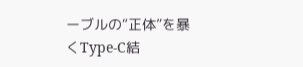ーブルの“正体”を暴くType-C結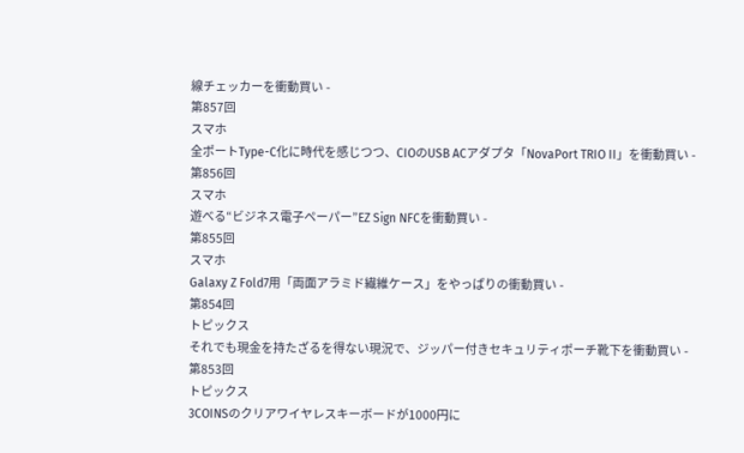線チェッカーを衝動買い -
第857回
スマホ
全ポートType-C化に時代を感じつつ、CIOのUSB ACアダプタ「NovaPort TRIO II」を衝動買い -
第856回
スマホ
遊べる“ビジネス電子ペーパー”EZ Sign NFCを衝動買い -
第855回
スマホ
Galaxy Z Fold7用「両面アラミド繊維ケース」をやっぱりの衝動買い -
第854回
トピックス
それでも現金を持たざるを得ない現況で、ジッパー付きセキュリティポーチ靴下を衝動買い -
第853回
トピックス
3COINSのクリアワイヤレスキーボードが1000円に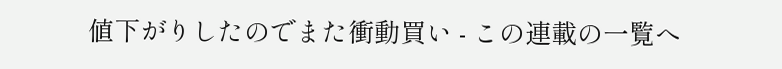値下がりしたのでまた衝動買い - この連載の一覧へ